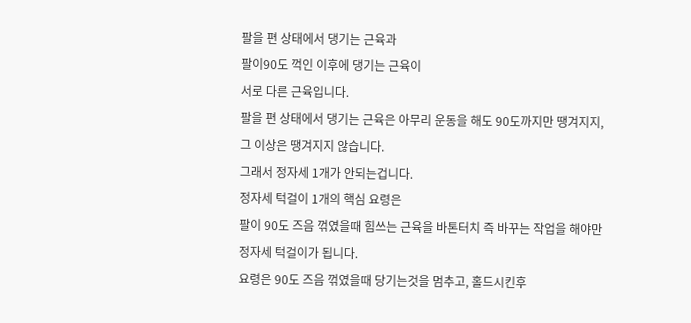팔을 편 상태에서 댕기는 근육과
팔이90도 꺽인 이후에 댕기는 근육이
서로 다른 근육입니다.
팔을 편 상태에서 댕기는 근육은 아무리 운동을 해도 90도까지만 땡겨지지, 그 이상은 땡겨지지 않습니다.
그래서 정자세 1개가 안되는겁니다.
정자세 턱걸이 1개의 핵심 요령은
팔이 90도 즈음 꺾였을때 힘쓰는 근육을 바톤터치 즉 바꾸는 작업을 해야만
정자세 턱걸이가 됩니다.
요령은 90도 즈음 꺾였을때 당기는것을 멈추고, 홀드시킨후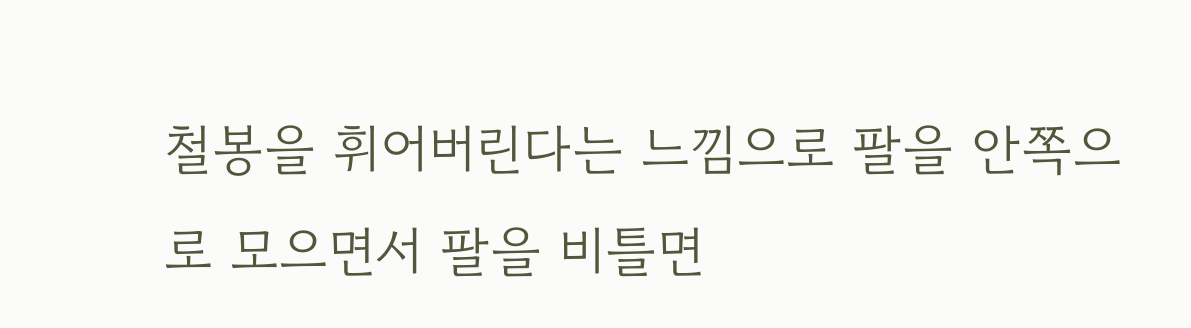철봉을 휘어버린다는 느낌으로 팔을 안쪽으로 모으면서 팔을 비틀면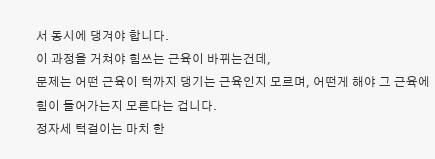서 동시에 댕겨야 합니다.
이 과정을 거쳐야 힘쓰는 근육이 바뀌는건데,
문제는 어떤 근육이 턱까지 댕기는 근육인지 모르며, 어떤게 해야 그 근육에 힘이 들어가는지 모른다는 겁니다.
정자세 턱걸이는 마치 한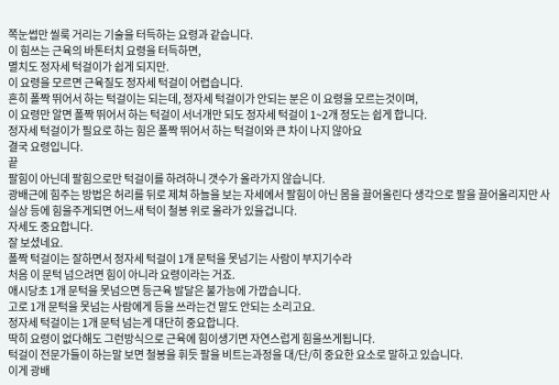쪽눈썹만 씰룩 거리는 기술을 터득하는 요령과 같습니다.
이 힘쓰는 근육의 바톤터치 요령을 터득하면,
멸치도 정자세 턱걸이가 쉽게 되지만.
이 요령을 모르면 근육질도 정자세 턱걸이 어렵습니다.
흔히 폴짝 뛰어서 하는 턱걸이는 되는데, 정자세 턱걸이가 안되는 분은 이 요령을 모르는것이며,
이 요령만 알면 폴짝 뛰어서 하는 턱걸이 서너개만 되도 정자세 턱걸이 1~2개 정도는 쉽게 합니다.
정자세 턱걸이가 필요로 하는 힘은 폴짝 뛰어서 하는 턱걸이와 큰 차이 나지 않아요
결국 요령입니다.
끝
팔힘이 아닌데 팔힘으로만 턱걸이를 하려하니 갯수가 올라가지 않습니다.
광배근에 힘주는 방법은 허리를 뒤로 제쳐 하늘을 보는 자세에서 팔힘이 아닌 몸을 끌어올린다 생각으로 팔을 끌어올리지만 사실상 등에 힘을주게되면 어느새 턱이 철봉 위로 올라가 있을겁니다.
자세도 중요합니다.
잘 보셨네요.
폴짝 턱걸이는 잘하면서 정자세 턱걸이 1개 문턱을 못넘기는 사람이 부지기수라
처음 이 문턱 넘으려면 힘이 아니라 요령이라는 거죠.
애시당초 1개 문턱을 못넘으면 등근육 발달은 불가능에 가깝습니다.
고로 1개 문턱을 못넘는 사람에게 등을 쓰라는건 말도 안되는 소리고요.
정자세 턱걸이는 1개 문턱 넘는게 대단히 중요합니다.
딱히 요령이 없다해도 그런방식으로 근육에 힘이생기면 자연스럽게 힘을쓰게됩니다.
턱걸이 전문가들이 하는말 보면 철봉을 휘듯 팔을 비트는과정을 대/단/히 중요한 요소로 말하고 있습니다.
이게 광배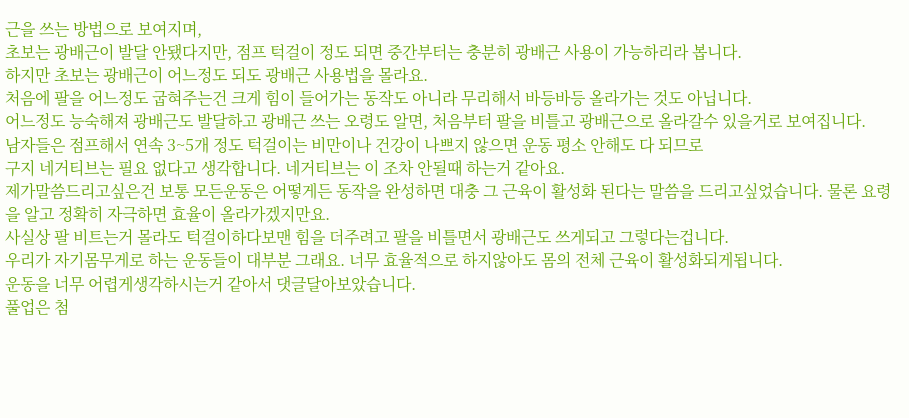근을 쓰는 방법으로 보여지며,
초보는 광배근이 발달 안됐다지만, 점프 턱걸이 정도 되면 중간부터는 충분히 광배근 사용이 가능하리라 봅니다.
하지만 초보는 광배근이 어느정도 되도 광배근 사용법을 몰라요.
처음에 팔을 어느정도 굽혀주는건 크게 힘이 들어가는 동작도 아니라 무리해서 바등바등 올라가는 것도 아닙니다.
어느정도 능숙해져 광배근도 발달하고 광배근 쓰는 오령도 알면, 처음부터 팔을 비틀고 광배근으로 올라갈수 있을거로 보여집니다.
남자들은 점프해서 연속 3~5개 정도 턱걸이는 비만이나 건강이 나쁘지 않으면 운동 평소 안해도 다 되므로
구지 네거티브는 필요 없다고 생각합니다. 네거티브는 이 조차 안될때 하는거 같아요.
제가말씀드리고싶은건 보통 모든운동은 어떻게든 동작을 완성하면 대충 그 근육이 활성화 된다는 말씀을 드리고싶었습니다. 물론 요령을 알고 정확히 자극하면 효율이 올라가겠지만요.
사실상 팔 비트는거 몰라도 턱걸이하다보맨 힘을 더주려고 팔을 비틀면서 광배근도 쓰게되고 그렇다는겁니다.
우리가 자기몸무게로 하는 운동들이 대부분 그래요. 너무 효율적으로 하지않아도 몸의 전체 근육이 활성화되게됩니다.
운동을 너무 어렵게생각하시는거 같아서 댓글달아보았습니다.
풀업은 첨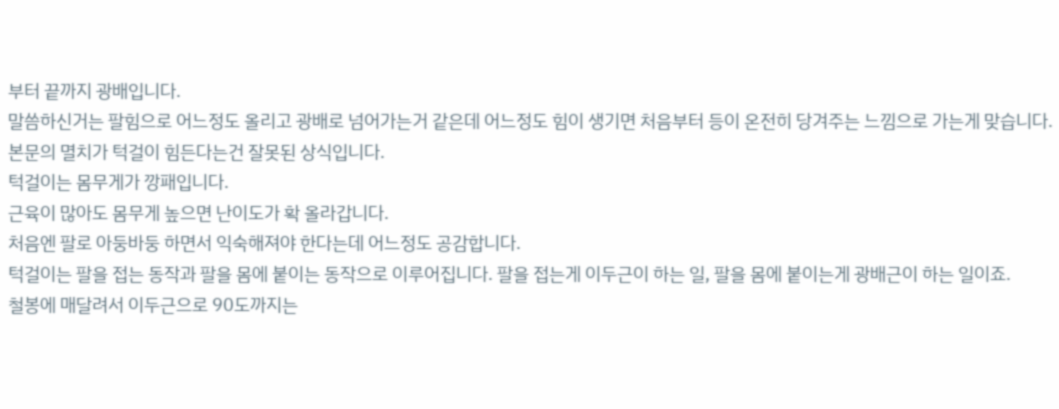부터 끝까지 광배입니다.
말씀하신거는 팔힘으로 어느정도 올리고 광배로 넘어가는거 같은데 어느정도 힘이 생기면 처음부터 등이 온전히 당겨주는 느낌으로 가는게 맞습니다.
본문의 멸치가 턱걸이 힘든다는건 잘못된 상식입니다.
턱걸이는 몸무게가 깡패입니다.
근육이 많아도 몸무게 높으면 난이도가 확 올라갑니다.
처음엔 팔로 아둥바둥 하면서 익숙해져야 한다는데 어느정도 공감합니다.
턱걸이는 팔을 접는 동작과 팔을 몸에 붙이는 동작으로 이루어집니다. 팔을 접는게 이두근이 하는 일, 팔을 몸에 붙이는게 광배근이 하는 일이죠.
철봉에 매달려서 이두근으로 90도까지는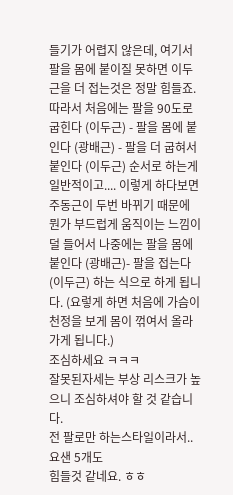들기가 어렵지 않은데, 여기서 팔을 몸에 붙이질 못하면 이두근을 더 접는것은 정말 힘들죠.
따라서 처음에는 팔을 90도로 굽힌다 (이두근) - 팔을 몸에 붙인다 (광배근) - 팔을 더 굽혀서 붙인다 (이두근) 순서로 하는게 일반적이고.... 이렇게 하다보면 주동근이 두번 바뀌기 때문에 뭔가 부드럽게 움직이는 느낌이 덜 들어서 나중에는 팔을 몸에 붙인다 (광배근)- 팔을 접는다 (이두근) 하는 식으로 하게 됩니다. (요렇게 하면 처음에 가슴이 천정을 보게 몸이 꺾여서 올라가게 됩니다.)
조심하세요 ㅋㅋㅋ
잘못된자세는 부상 리스크가 높으니 조심하셔야 할 것 같습니다.
전 팔로만 하는스타일이라서..요샌 5개도
힘들것 같네요. ㅎㅎ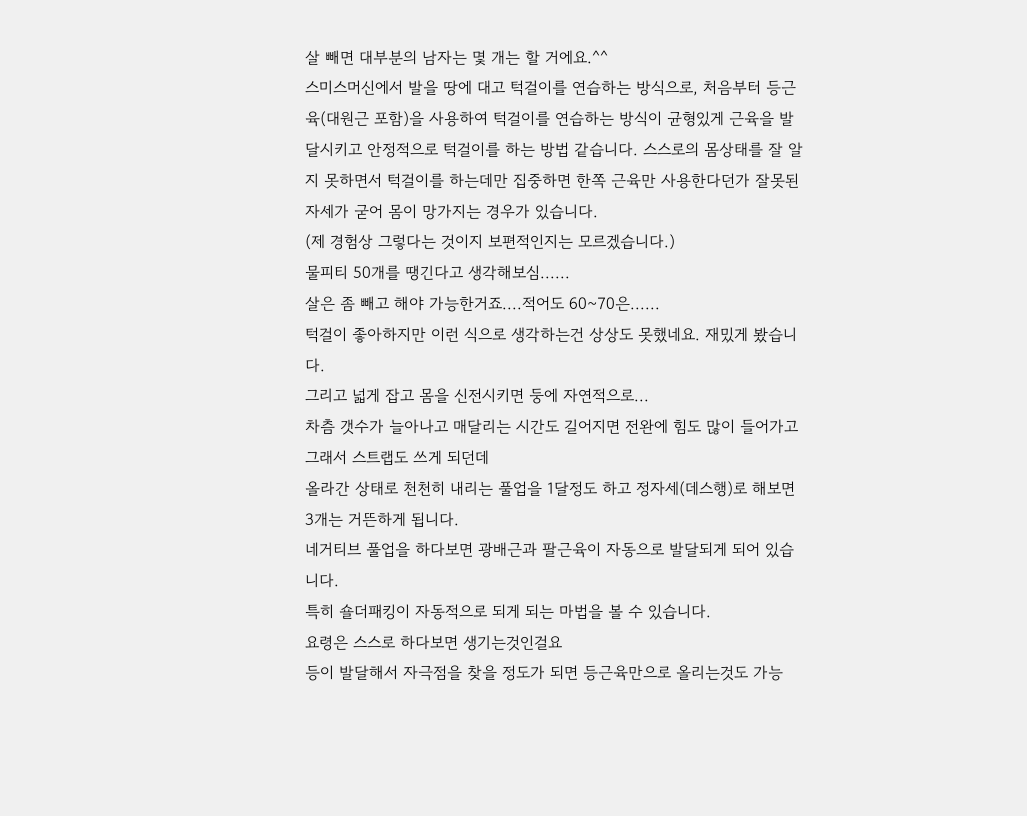살 빼면 대부분의 남자는 몇 개는 할 거에요.^^
스미스머신에서 발을 땅에 대고 턱걸이를 연습하는 방식으로, 처음부터 등근육(대원근 포함)을 사용하여 턱걸이를 연습하는 방식이 균형있게 근육을 발달시키고 안정적으로 턱걸이를 하는 방법 같습니다. 스스로의 몸상태를 잘 알지 못하면서 턱걸이를 하는데만 집중하면 한쪽 근육만 사용한다던가 잘못된 자세가 굳어 몸이 망가지는 경우가 있습니다.
(제 경험상 그렇다는 것이지 보편적인지는 모르겠습니다.)
물피티 50개를 땡긴다고 생각해보심......
살은 좀 빼고 해야 가능한거죠....적어도 60~70은......
턱걸이 좋아하지만 이런 식으로 생각하는건 상상도 못했네요. 재밌게 봤습니다.
그리고 넓게 잡고 몸을 신전시키면 둥에 자연적으로...
차츰 갯수가 늘아나고 매달리는 시간도 길어지면 전완에 힘도 많이 들어가고 그래서 스트랩도 쓰게 되던데
올라간 상태로 천천히 내리는 풀업을 1달정도 하고 정자세(데스행)로 해보면 3개는 거뜬하게 됩니다.
네거티브 풀업을 하다보면 광배근과 팔근육이 자동으로 발달되게 되어 있습니다.
특히 숄더패킹이 자동적으로 되게 되는 마법을 볼 수 있습니다.
요령은 스스로 하다보면 생기는것인걸요
등이 발달해서 자극점을 찾을 정도가 되면 등근육만으로 올리는것도 가능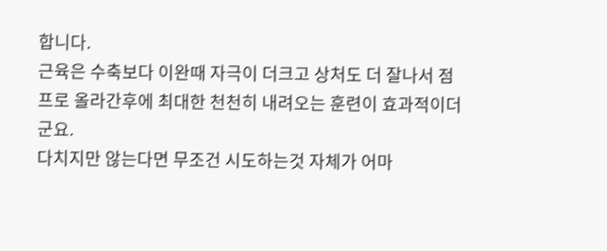합니다.
근육은 수축보다 이완때 자극이 더크고 상처도 더 잘나서 점프로 올라간후에 최대한 천천히 내려오는 훈련이 효과적이더군요.
다치지만 않는다면 무조건 시도하는것 자체가 어마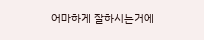어마하게 잘하시는거에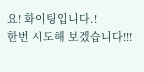요! 화이팅입니다.!
한번 시도해 보겠습니다!!!